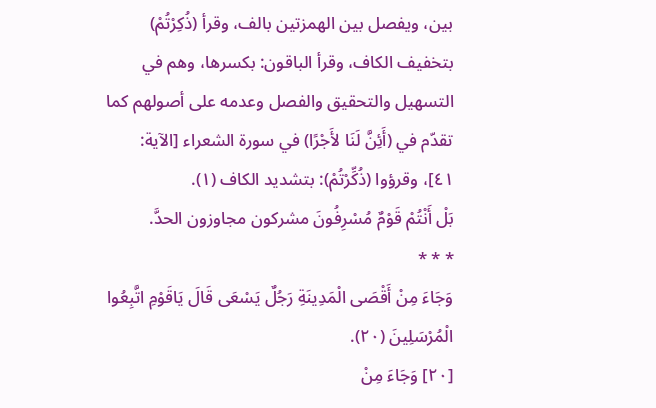بين، ويفصل بين الهمزتين بالف، وقرأ (ذُكِرْتُمْ) بتخفيف الكاف، وقرأ الباقون: بكسرها، وهم في التسهيل والتحقيق والفصل وعدمه على أصولهم كما تقدّم في (أَئِنَّ لَنَا لأَجْرًا) في سورة الشعراء [الآية: ٤١]، وقرؤوا (ذُكِّرْتُمْ): بتشديد الكاف (١).
بَلْ أَنْتُمْ قَوْمٌ مُسْرِفُونَ مشركون مجاوزون الحدَّ.
* * *
وَجَاءَ مِنْ أَقْصَى الْمَدِينَةِ رَجُلٌ يَسْعَى قَالَ يَاقَوْمِ اتَّبِعُوا الْمُرْسَلِينَ (٢٠).
[٢٠] وَجَاءَ مِنْ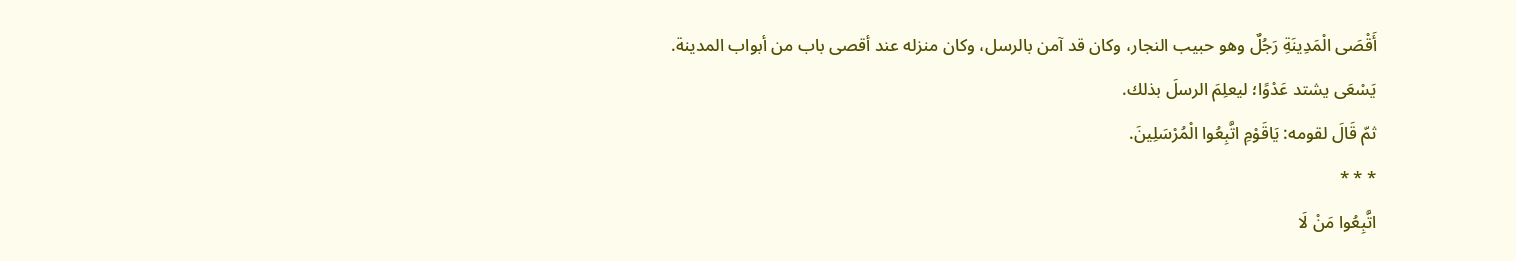أَقْصَى الْمَدِينَةِ رَجُلٌ وهو حبيب النجار، وكان قد آمن بالرسل، وكان منزله عند أقصى باب من أبواب المدينة.
يَسْعَى يشتد عَدْوًا؛ ليعلِمَ الرسلَ بذلك.
ثمّ قَالَ لقومه: يَاقَوْمِ اتَّبِعُوا الْمُرْسَلِينَ.
* * *
اتَّبِعُوا مَنْ لَا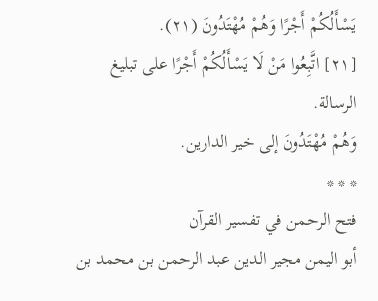يَسْأَلُكُمْ أَجْرًا وَهُمْ مُهْتَدُونَ (٢١).
[٢١] اتَّبِعُوا مَنْ لَا يَسْأَلُكُمْ أَجْرًا على تبليغ الرسالة.
وَهُمْ مُهْتَدُونَ إلى خير الدارين.
* * *
فتح الرحمن في تفسير القرآن
أبو اليمن مجير الدين عبد الرحمن بن محمد بن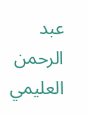عبد الرحمن العليمي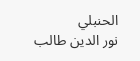الحنبلي
نور الدين طالب